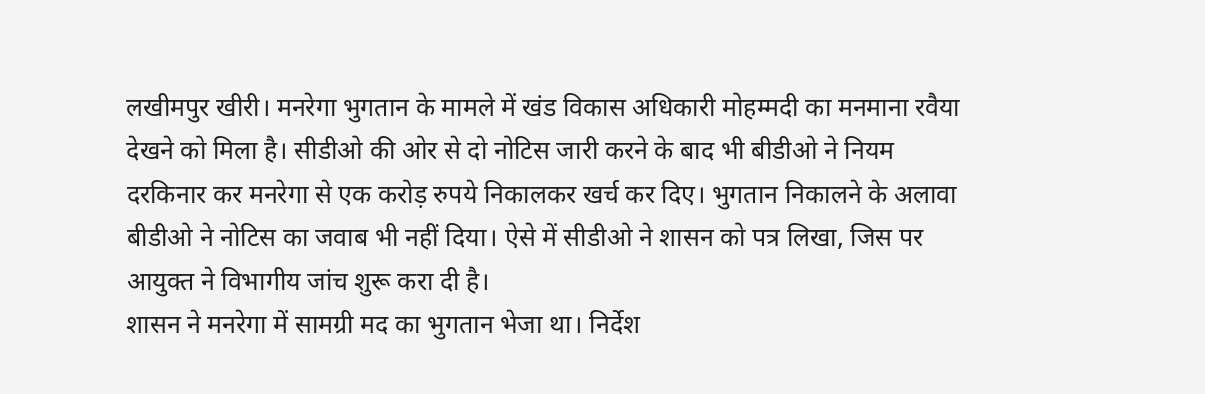लखीमपुर खीरी। मनरेगा भुगतान के मामले में खंड विकास अधिकारी मोहम्मदी का मनमाना रवैया देखने को मिला है। सीडीओ की ओर से दो नोटिस जारी करने के बाद भी बीडीओ ने नियम दरकिनार कर मनरेगा से एक करोड़ रुपये निकालकर खर्च कर दिए। भुगतान निकालने के अलावा बीडीओ ने नोटिस का जवाब भी नहीं दिया। ऐसे में सीडीओ ने शासन को पत्र लिखा, जिस पर आयुक्त ने विभागीय जांच शुरू करा दी है।
शासन ने मनरेगा में सामग्री मद का भुगतान भेजा था। निर्देश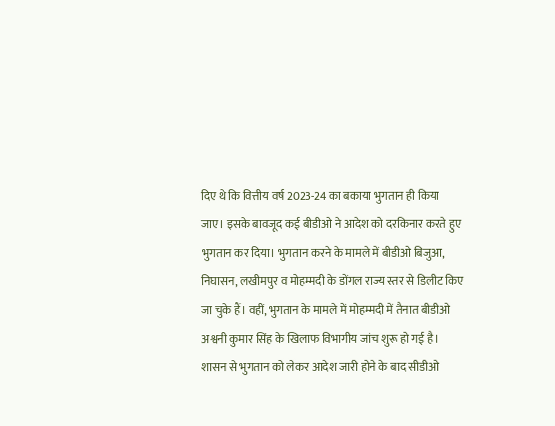दिए थे कि वित्तीय वर्ष 2023-24 का बकाया भुगतान ही किया जाए। इसके बावजूद कई बीडीओ ने आदेश को दरकिनार करते हुए भुगतान कर दिया। भुगतान करने के मामले में बीडीओ बिजुआ, निघासन, लखीमपुर व मोहम्मदी के डोंगल राज्य स्तर से डिलीट किए जा चुके हैं। वहीं, भुगतान के मामले में मोहम्मदी में तैनात बीडीओ अश्वनी कुमार सिंह के खिलाफ विभागीय जांच शुरू हो गई है।
शासन से भुगतान को लेकर आदेश जारी होने के बाद सीडीओ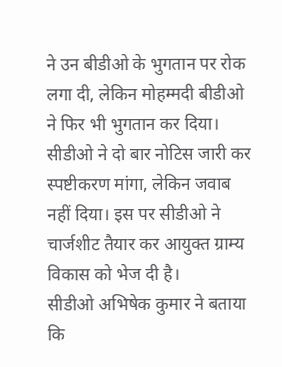ने उन बीडीओ के भुगतान पर रोक लगा दी, लेकिन मोहम्मदी बीडीओ ने फिर भी भुगतान कर दिया। सीडीओ ने दो बार नोटिस जारी कर स्पष्टीकरण मांगा, लेकिन जवाब नहीं दिया। इस पर सीडीओ ने चार्जशीट तैयार कर आयुक्त ग्राम्य विकास को भेज दी है।
सीडीओ अभिषेक कुमार ने बताया कि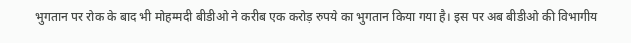भुगतान पर रोक के बाद भी मोहम्मदी बीडीओ ने करीब एक करोड़ रुपये का भुगतान किया गया है। इस पर अब बीडीओ की विभागीय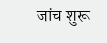जांच शुरू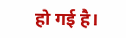हो गई है।